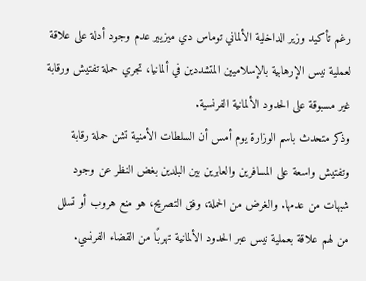رغم تأكيد وزير الداخلية الألماني توماس دي ميزيير عدم وجود أدلة على علاقة لعملية نيس الإرهابية بالإسلاميين المتشددين في ألمانيا، تجري حملة تفتيش ورقابة غير مسبوقة على الحدود الألمانية الفرنسية.
وذكر متحدث باسم الوزارة يوم أمس أن السلطات الأمنية تشن حملة رقابة وتفتيش واسعة على المسافرين والعابرين بين البلدين بغض النظر عن وجود شبهات من عدمها. والغرض من الحملة، وفق التصريح، هو منع هروب أو تسلل من لهم علاقة بعملية نيس عبر الحدود الألمانية تهربًا من القضاء الفرنسي.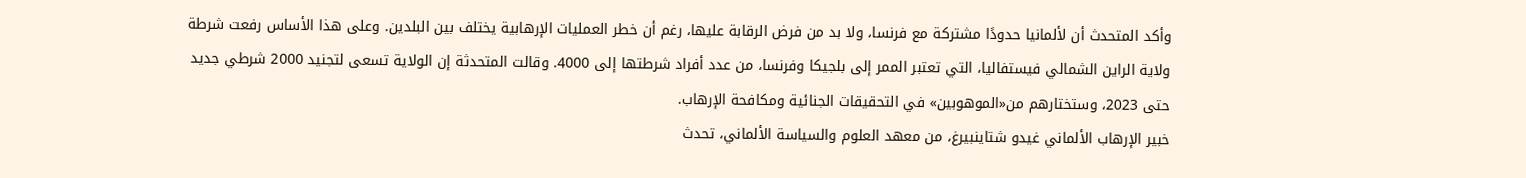وأكد المتحدث أن لألمانيا حدودًا مشتركة مع فرنسا، ولا بد من فرض الرقابة عليها، رغم أن خطر العمليات الإرهابية يختلف بين البلدين. وعلى هذا الأساس رفعت شرطة ولاية الراين الشمالي فيستفاليا، التي تعتبر الممر إلى بلجيكا وفرنسا، من عدد أفراد شرطتها إلى 4000. وقالت المتحدثة إن الولاية تسعى لتجنيد 2000 شرطي جديد حتى 2023، وستختارهم من«الموهوبين» في التحقيقات الجنائية ومكافحة الإرهاب.
خبير الإرهاب الألماني غيدو شتاينبيرغ، من معهد العلوم والسياسة الألماني، تحدث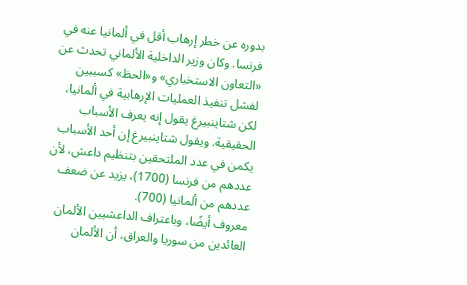بدوره عن خطر إرهاب أقل في ألمانيا عنه في فرنسا. وكان وزير الداخلية الألماني تحدث عن «التعاون الاستخباري» و«الحظ» كسببين لفشل تنفيذ العمليات الإرهابية في ألمانيا، لكن شتاينبيرغ يقول إنه يعرف الأسباب الحقيقية. ويقول شتاينبيرغ إن أحد الأسباب يكمن في عدد الملتحقين بتنظيم داعش، لأن عددهم من فرنسا (1700)، يزيد عن ضعف عددهم من ألمانيا (700).
معروف أيضًا، وباعتراف الداعشيين الألمان العائدين من سوريا والعراق، أن الألمان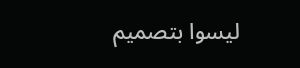ليسوا بتصميم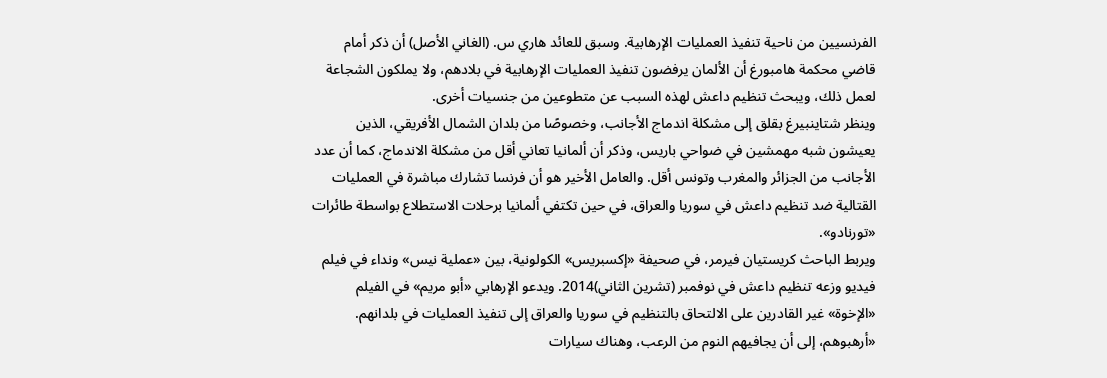الفرنسيين من ناحية تنفيذ العمليات الإرهابية. وسبق للعائد هاري س. (الغاني الأصل) أن ذكر أمام قاضي محكمة هامبورغ أن الألمان يرفضون تنفيذ العمليات الإرهابية في بلادهم، ولا يملكون الشجاعة لعمل ذلك، ويبحث تنظيم داعش لهذه السبب عن متطوعين من جنسيات أخرى.
وينظر شتاينبيرغ بقلق إلى مشكلة اندماج الأجانب، وخصوصًا من بلدان الشمال الأفريقي، الذين يعيشون شبه مهمشين في ضواحي باريس، وذكر أن ألمانيا تعاني أقل من مشكلة الاندماج، كما أن عدد الأجانب من الجزائر والمغرب وتونس أقل. والعامل الأخير هو أن فرنسا تشارك مباشرة في العمليات القتالية ضد تنظيم داعش في سوريا والعراق، في حين تكتفي ألمانيا برحلات الاستطلاع بواسطة طائرات «تورنادو».
ويربط الباحث كريستيان فيرمر، في صحيفة «إكسبريس» الكولونية، بين «عملية نيس» ونداء في فيلم فيديو وزعه تنظيم داعش في نوفمبر (تشرين الثاني)2014. ويدعو الإرهابي «أبو مريم» في الفيلم «الإخوة» غير القادرين على الالتحاق بالتنظيم في سوريا والعراق إلى تنفيذ العمليات في بلدانهم. «أرهبوهم، إلى أن يجافيهم النوم من الرعب، وهناك سيارات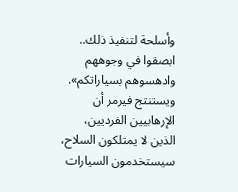وأسلحة لتنفيذ ذلك.. ابصقوا في وجوههم وادهسوهم بسياراتكم». ويستنتج فيرمر أن الإرهابيين الفرديين، الذين لا يمتلكون السلاح، سيستخدمون السيارات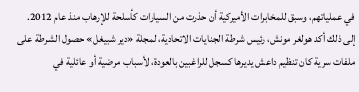في عملياتهم، وسبق للمخابرات الأميركية أن حذرت من السيارات كأسلحة للإرهاب منذ عام 2012.
إلى ذلك أكد هولغر مونش، رئيس شرطة الجنايات الاتحادية، لمجلة «دير شبيغل» حصول الشرطة على ملفات سرية كان تنظيم داعش يديرها كسجل للراغبين بالعودة، لأسباب مرضية أو عائلية في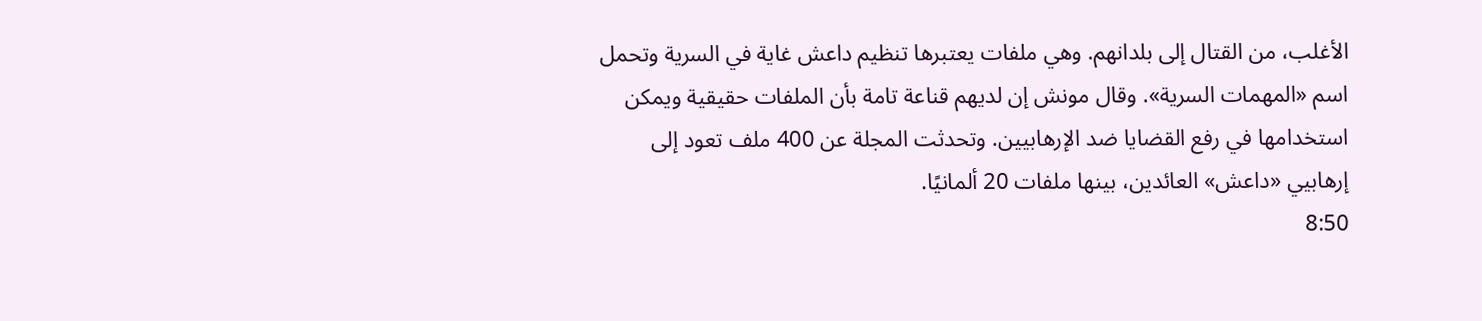الأغلب، من القتال إلى بلدانهم. وهي ملفات يعتبرها تنظيم داعش غاية في السرية وتحمل اسم «المهمات السرية». وقال مونش إن لديهم قناعة تامة بأن الملفات حقيقية ويمكن استخدامها في رفع القضايا ضد الإرهابيين. وتحدثت المجلة عن 400 ملف تعود إلى إرهابيي «داعش» العائدين، بينها ملفات 20 ألمانيًا.
8:50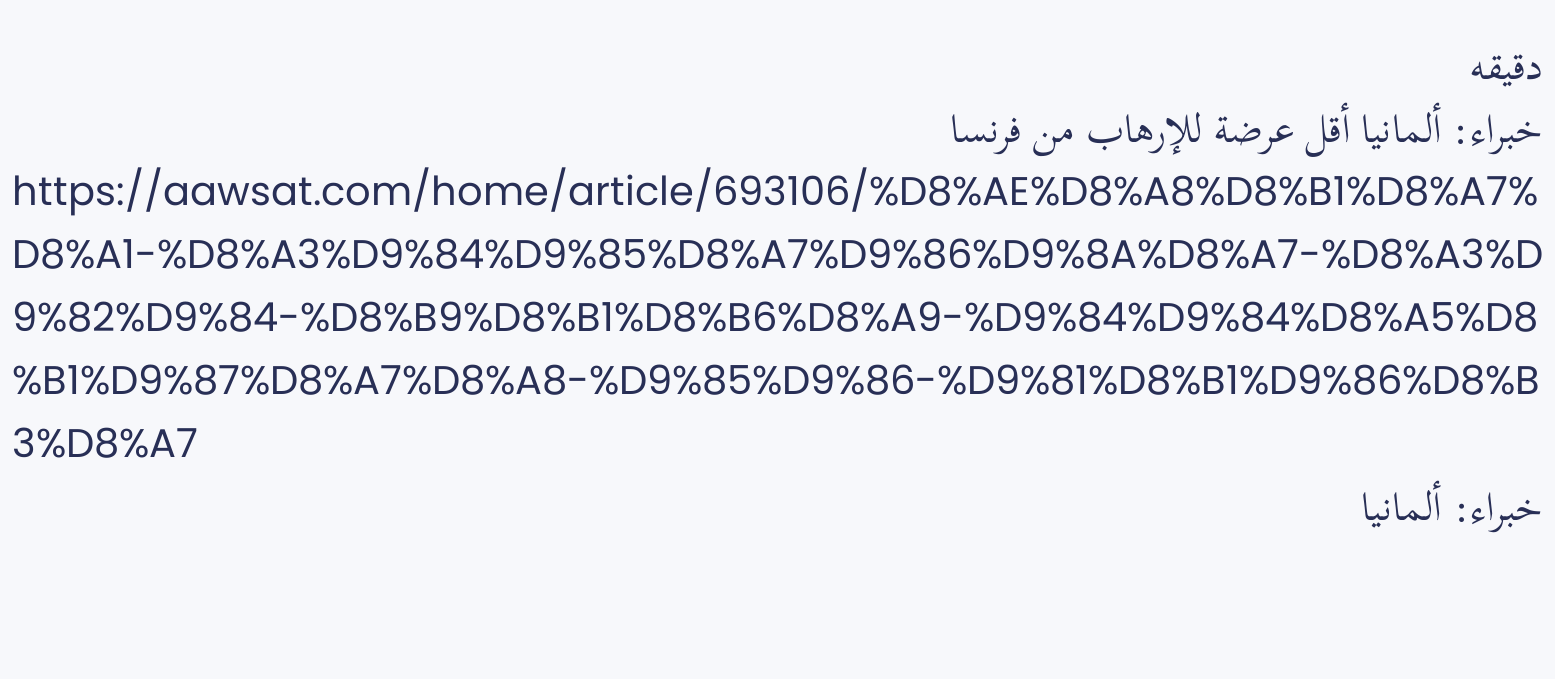دقيقه
خبراء: ألمانيا أقل عرضة للإرهاب من فرنسا
https://aawsat.com/home/article/693106/%D8%AE%D8%A8%D8%B1%D8%A7%D8%A1-%D8%A3%D9%84%D9%85%D8%A7%D9%86%D9%8A%D8%A7-%D8%A3%D9%82%D9%84-%D8%B9%D8%B1%D8%B6%D8%A9-%D9%84%D9%84%D8%A5%D8%B1%D9%87%D8%A7%D8%A8-%D9%85%D9%86-%D9%81%D8%B1%D9%86%D8%B3%D8%A7
خبراء: ألمانيا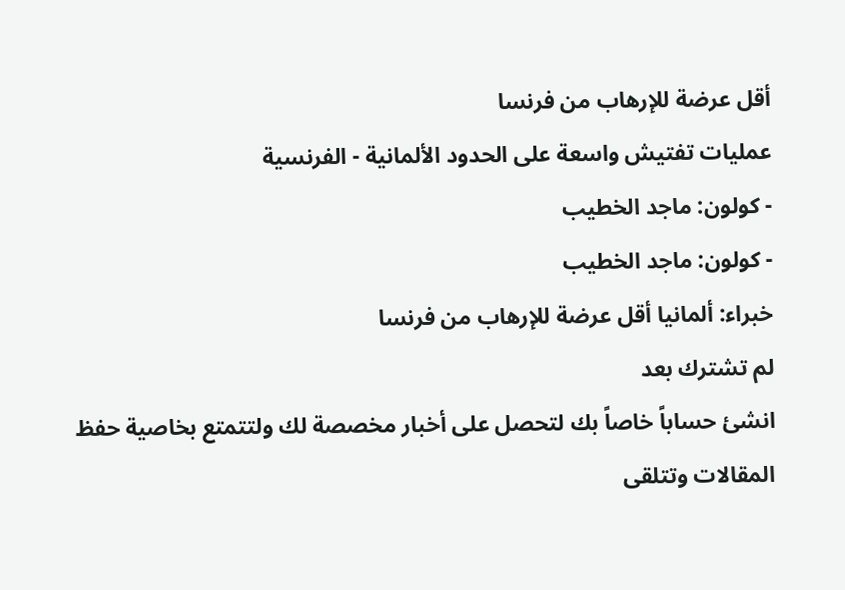أقل عرضة للإرهاب من فرنسا
عمليات تفتيش واسعة على الحدود الألمانية - الفرنسية
- كولون: ماجد الخطيب
- كولون: ماجد الخطيب
خبراء: ألمانيا أقل عرضة للإرهاب من فرنسا
لم تشترك بعد
انشئ حساباً خاصاً بك لتحصل على أخبار مخصصة لك ولتتمتع بخاصية حفظ المقالات وتتلقى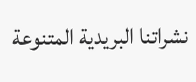نشراتنا البريدية المتنوعة